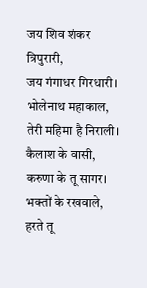जय शिव शंकर त्रिपुरारी,
जय गंगाधर गिरधारी।
भोलेनाथ महाकाल,
तेरी महिमा है निराली।
कैलाश के वासी,
करुणा के तू सागर।
भक्तों के रखवाले,
हरते तू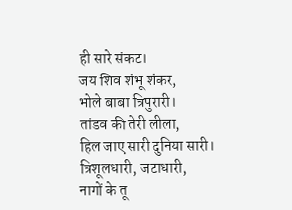ही सारे संकट।
जय शिव शंभू शंकर,
भोले बाबा त्रिपुरारी।
तांडव की तेरी लीला,
हिल जाए सारी दुनिया सारी।
त्रिशूलधारी, जटाधारी,
नागों के तू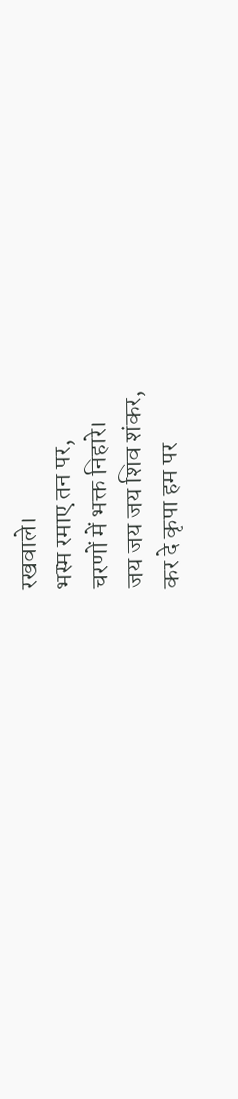रखवाले।
भस्म रमाए तन पर,
चरणों में भक्त निहारे।
जय जय जय शिव शंकर,
कर दे कृपा हम पर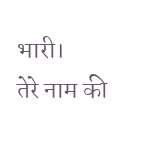भारी।
तेरे नाम की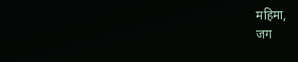महिमा,
जग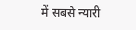में सबसे न्यारी